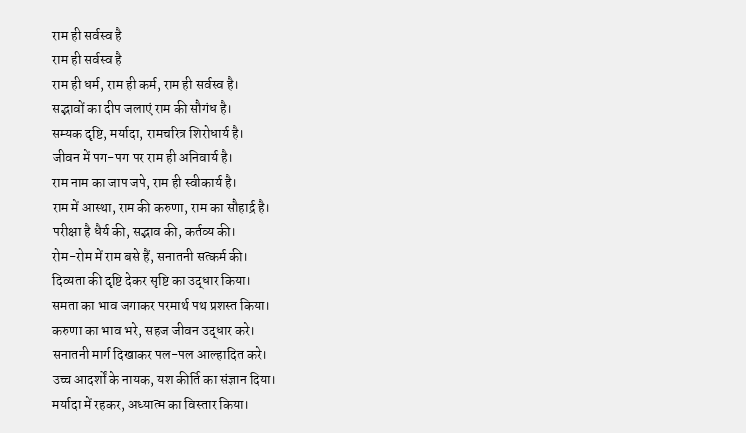राम ही सर्वस्व है
राम ही सर्वस्व है
राम ही धर्म, राम ही कर्म, राम ही सर्वस्व है।
सद्भावों का दीप जलाएं राम की सौगंध है।
सम्यक दृष्टि, मर्यादा, रामचरित्र शिरोधार्य है।
जीवन में पग-पग पर राम ही अनिवार्य है।
राम नाम का जाप जपे, राम ही स्वीकार्य है।
राम में आस्था, राम की करुणा, राम का सौहार्द्र है।
परीक्षा है धैर्य की, सद्भाव की, कर्तव्य की।
रोम-रोम में राम बसे हैं, सनातनी सत्कर्म की।
दिव्यता की दृष्टि देकर सृष्टि का उद्धार किया।
समता का भाव जगाकर परमार्थ पथ प्रशस्त किया।
करुणा का भाव भरे, सहज जीवन उद्धार करे।
सनातनी मार्ग दिखाकर पल-पल आल्हादित करे।
उच्च आदर्शों के नायक, यश कीर्ति का संज्ञान दिया।
मर्यादा में रहकर, अध्यात्म का विस्तार किया।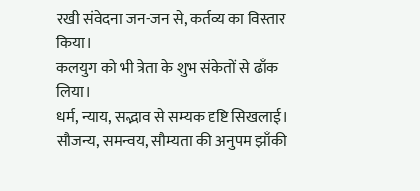रखी संवेदना जन-जन से, कर्तव्य का विस्तार किया।
कलयुग को भी त्रेता के शुभ संकेतों से ढाँक लिया।
धर्म, न्याय, सद्भाव से सम्यक दृष्टि सिखलाई।
सौजन्य, समन्वय, सौम्यता की अनुपम झाँकी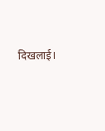दिखलाई।